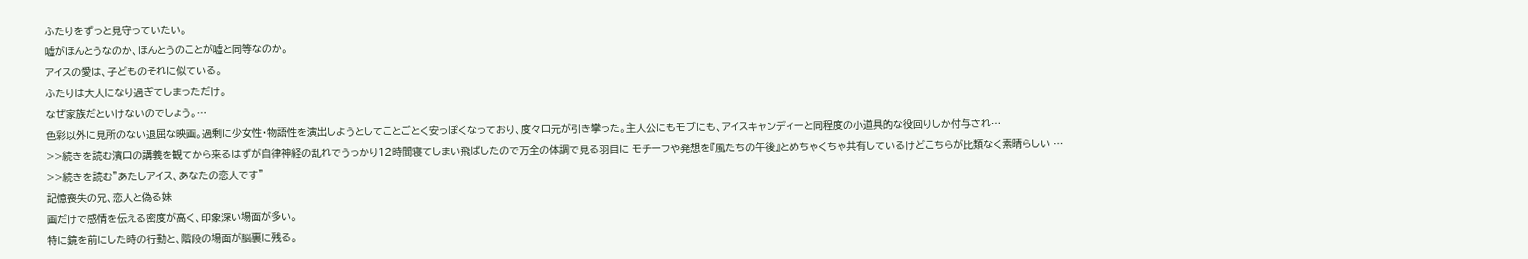ふたりをずっと見守っていたい。
嘘がほんとうなのか、ほんとうのことが嘘と同等なのか。
アイスの愛は、子どものそれに似ている。
ふたりは大人になり過ぎてしまっただけ。
なぜ家族だといけないのでしょう。…
色彩以外に見所のない退屈な映画。過剰に少女性・物語性を演出しようとしてことごとく安っぽくなっており、度々口元が引き攣った。主人公にもモブにも、アイスキャンディーと同程度の小道具的な役回りしか付与され…
>>続きを読む濱口の講義を観てから来るはずが自律神経の乱れでうっかり12時間寝てしまい飛ばしたので万全の体調で見る羽目に モチーフや発想を『風たちの午後』とめちゃくちゃ共有しているけどこちらが比類なく素晴らしい …
>>続きを読む"あたしアイス、あなたの恋人です"
記憶喪失の兄、恋人と偽る妹
画だけで感情を伝える密度が高く、印象深い場面が多い。
特に鏡を前にした時の行動と、階段の場面が脳裏に残る。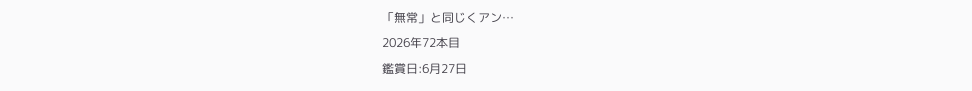「無常」と同じくアン…
2026年72本目
鑑賞日:6月27日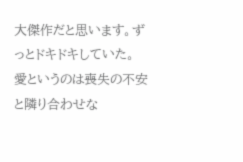大傑作だと思います。ずっとドキドキしていた。
愛というのは喪失の不安と隣り合わせな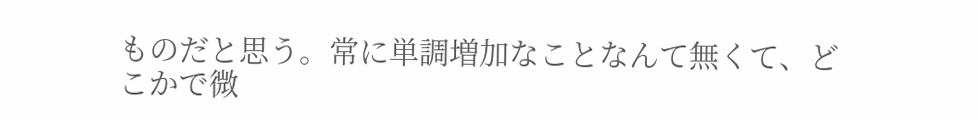ものだと思う。常に単調増加なことなんて無くて、どこかで微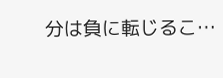分は負に転じるこ…